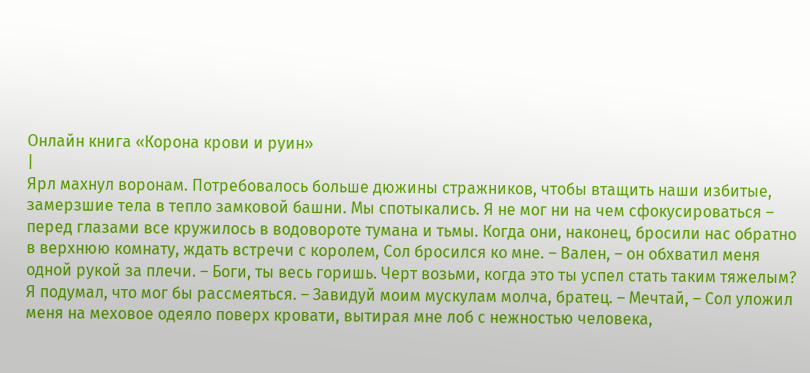Онлайн книга «Корона крови и руин»
|
Ярл махнул воронам. Потребовалось больше дюжины стражников, чтобы втащить наши избитые, замерзшие тела в тепло замковой башни. Мы спотыкались. Я не мог ни на чем сфокусироваться – перед глазами все кружилось в водовороте тумана и тьмы. Когда они, наконец, бросили нас обратно в верхнюю комнату, ждать встречи с королем, Сол бросился ко мне. – Вален, – он обхватил меня одной рукой за плечи. – Боги, ты весь горишь. Черт возьми, когда это ты успел стать таким тяжелым? Я подумал, что мог бы рассмеяться. – Завидуй моим мускулам молча, братец. – Мечтай, – Сол уложил меня на меховое одеяло поверх кровати, вытирая мне лоб с нежностью человека,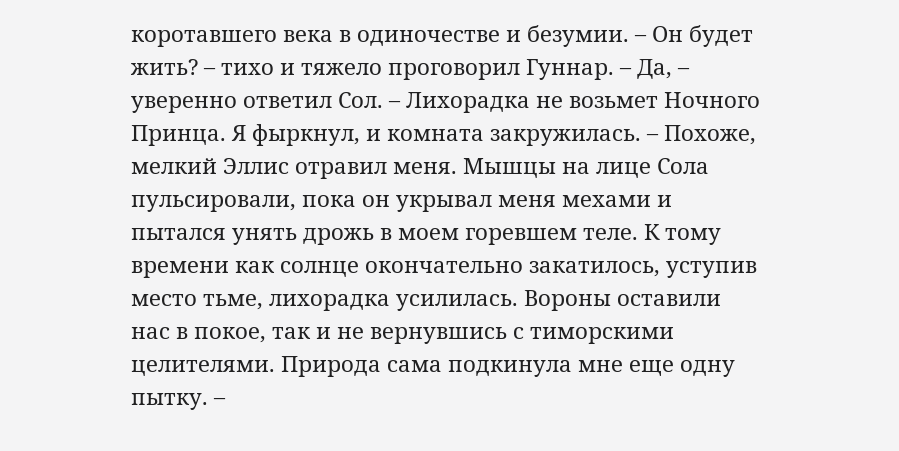коротавшего века в одиночестве и безумии. – Он будет жить? – тихо и тяжело проговорил Гуннар. – Да, – уверенно ответил Сол. – Лихорадка не возьмет Ночного Принца. Я фыркнул, и комната закружилась. – Похоже, мелкий Эллис отравил меня. Мышцы на лице Сола пульсировали, пока он укрывал меня мехами и пытался унять дрожь в моем горевшем теле. К тому времени как солнце окончательно закатилось, уступив место тьме, лихорадка усилилась. Вороны оставили нас в покое, так и не вернувшись с тиморскими целителями. Природа сама подкинула мне еще одну пытку. –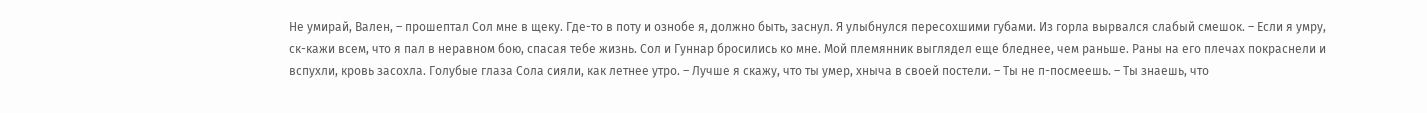Не умирай, Вален, – прошептал Сол мне в щеку. Где-то в поту и ознобе я, должно быть, заснул. Я улыбнулся пересохшими губами. Из горла вырвался слабый смешок. – Если я умру, ск-кажи всем, что я пал в неравном бою, спасая тебе жизнь. Сол и Гуннар бросились ко мне. Мой племянник выглядел еще бледнее, чем раньше. Раны на его плечах покраснели и вспухли, кровь засохла. Голубые глаза Сола сияли, как летнее утро. – Лучше я скажу, что ты умер, хныча в своей постели. – Ты не п-посмеешь. – Ты знаешь, что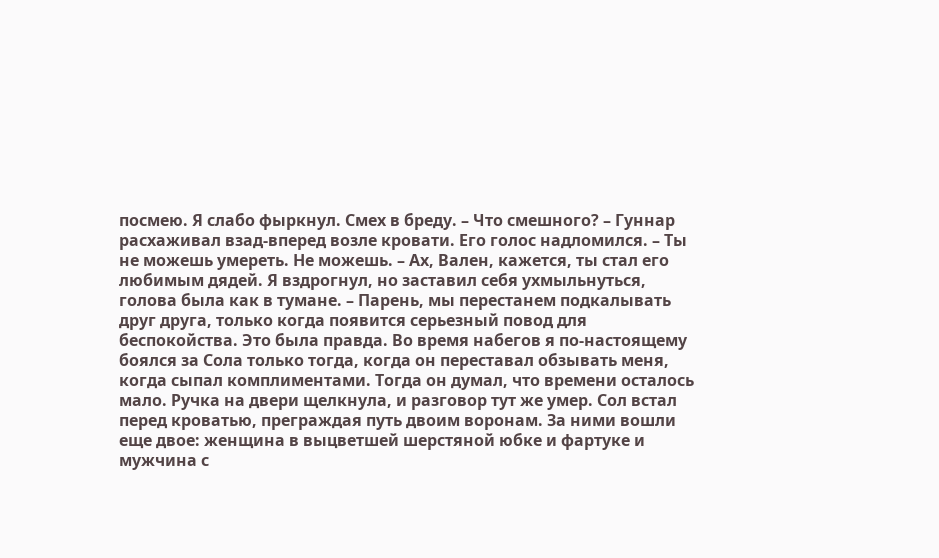посмею. Я слабо фыркнул. Смех в бреду. – Что смешного? – Гуннар расхаживал взад-вперед возле кровати. Его голос надломился. – Ты не можешь умереть. Не можешь. – Ах, Вален, кажется, ты стал его любимым дядей. Я вздрогнул, но заставил себя ухмыльнуться, голова была как в тумане. – Парень, мы перестанем подкалывать друг друга, только когда появится серьезный повод для беспокойства. Это была правда. Во время набегов я по-настоящему боялся за Сола только тогда, когда он переставал обзывать меня, когда сыпал комплиментами. Тогда он думал, что времени осталось мало. Ручка на двери щелкнула, и разговор тут же умер. Сол встал перед кроватью, преграждая путь двоим воронам. За ними вошли еще двое: женщина в выцветшей шерстяной юбке и фартуке и мужчина с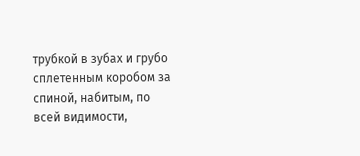трубкой в зубах и грубо сплетенным коробом за спиной, набитым, по всей видимости,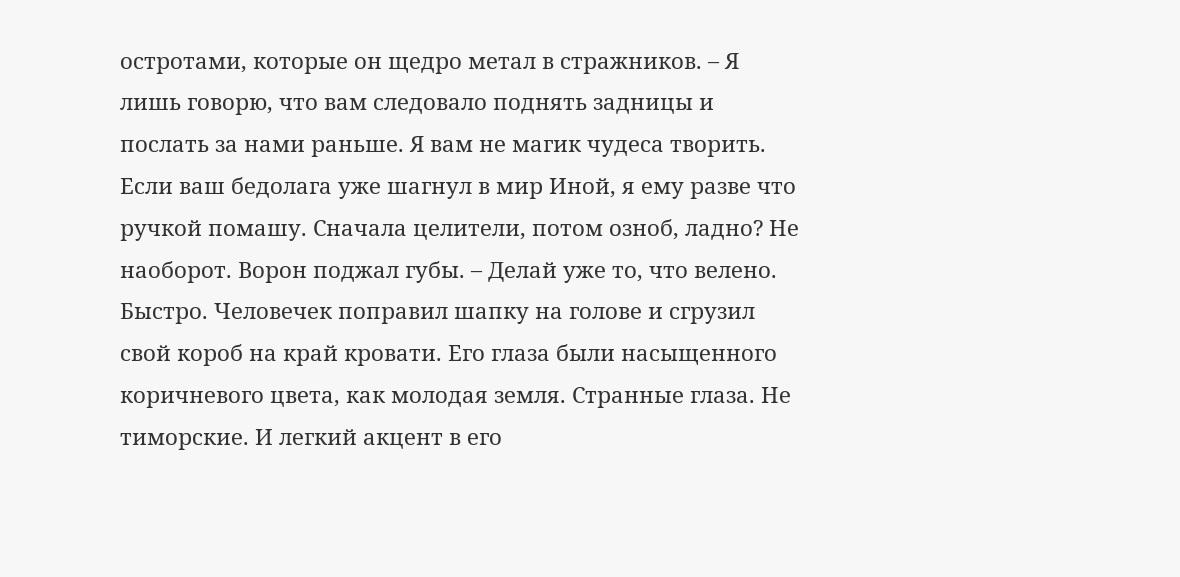остротами, которые он щедро метал в стражников. – Я лишь говорю, что вам следовало поднять задницы и послать за нами раньше. Я вам не магик чудеса творить. Если ваш бедолага уже шагнул в мир Иной, я ему разве что ручкой помашу. Сначала целители, потом озноб, ладно? Не наоборот. Ворон поджал губы. – Делай уже то, что велено. Быстро. Человечек поправил шапку на голове и сгрузил свой короб на край кровати. Его глаза были насыщенного коричневого цвета, как молодая земля. Странные глаза. Не тиморские. И легкий акцент в его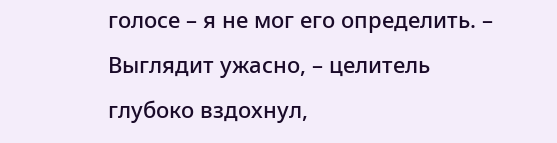голосе – я не мог его определить. – Выглядит ужасно, – целитель глубоко вздохнул,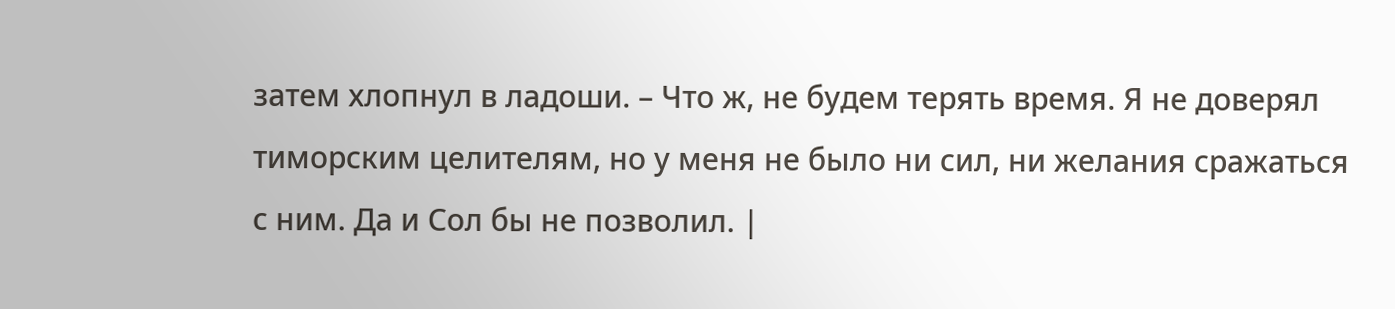затем хлопнул в ладоши. – Что ж, не будем терять время. Я не доверял тиморским целителям, но у меня не было ни сил, ни желания сражаться с ним. Да и Сол бы не позволил. |